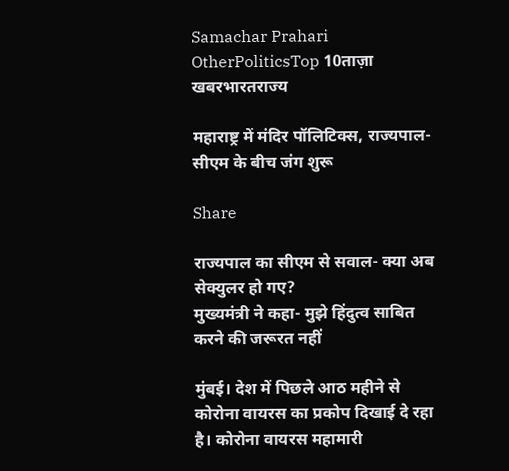Samachar Prahari
OtherPoliticsTop 10ताज़ा खबरभारतराज्य

महाराष्ट्र में मंदिर पॉलिटिक्स, राज्यपाल-सीएम के बीच जंग शुरू

Share

राज्यपाल का सीएम से सवाल- क्या अब सेक्युलर हो गए?
मुख्यमंत्री ने कहा- मुझे हिंदुत्व साबित करने की जरूरत नहीं

मुंबई। देश में पिछले आठ महीने से कोरोना वायरस का प्रकोप दिखाई दे रहा है। कोरोना वायरस महामारी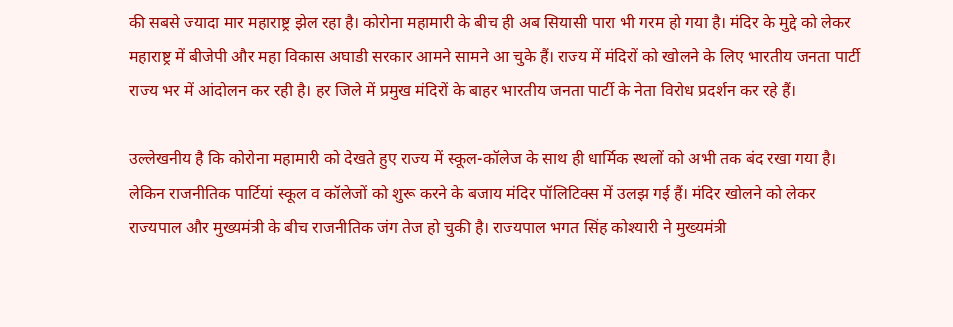की सबसे ज्यादा मार महाराष्ट्र झेल रहा है। कोरोना महामारी के बीच ही अब सियासी पारा भी गरम हो गया है। मंदिर के मुद्दे को लेकर महाराष्ट्र में बीजेपी और महा विकास अघाडी सरकार आमने सामने आ चुके हैं। राज्य में मंदिरों को खोलने के लिए भारतीय जनता पार्टी राज्य भर में आंदोलन कर रही है। हर जिले में प्रमुख मंदिरों के बाहर भारतीय जनता पार्टी के नेता विरोध प्रदर्शन कर रहे हैं।

उल्लेखनीय है कि कोरोना महामारी को देखते हुए राज्य में स्कूल-कॉलेज के साथ ही धार्मिक स्थलों को अभी तक बंद रखा गया है। लेकिन राजनीतिक पार्टियां स्कूल व कॉलेजों को शुरू करने के बजाय मंदिर पॉलिटिक्स में उलझ गई हैं। मंदिर खोलने को लेकर राज्यपाल और मुख्यमंत्री के बीच राजनीतिक जंग तेज हो चुकी है। राज्यपाल भगत सिंह कोश्यारी ने मुख्यमंत्री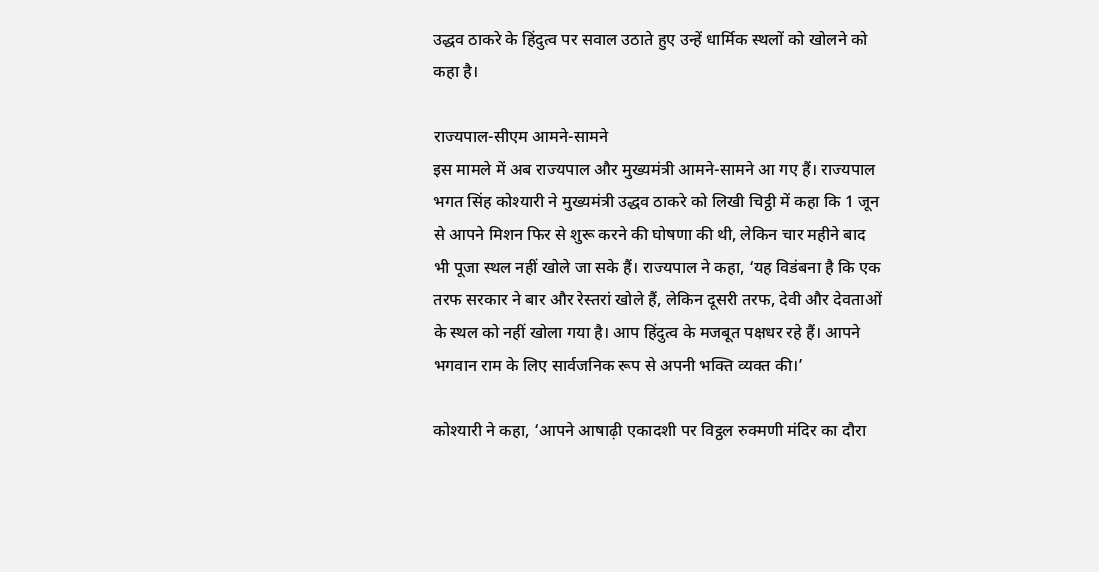उद्धव ठाकरे के हिंदुत्व पर सवाल उठाते हुए उन्हें धार्मिक स्थलों को खोलने को कहा है।

राज्यपाल-सीएम आमने-सामने
इस मामले में अब राज्यपाल और मुख्यमंत्री आमने-सामने आ गए हैं। राज्यपाल भगत सिंह कोश्यारी ने मुख्यमंत्री उद्धव ठाकरे को लिखी चिट्ठी में कहा कि 1 जून से आपने मिशन फिर से शुरू करने की घोषणा की थी, लेकिन चार महीने बाद भी पूजा स्थल नहीं खोले जा सके हैं। राज्यपाल ने कहा, ‘यह विडंबना है कि एक तरफ सरकार ने बार और रेस्तरां खोले हैं, लेकिन दूसरी तरफ, देवी और देवताओं के स्थल को नहीं खोला गया है। आप हिंदुत्व के मजबूत पक्षधर रहे हैं। आपने भगवान राम के लिए सार्वजनिक रूप से अपनी भक्ति व्यक्त की।’

कोश्यारी ने कहा, ‘आपने आषाढ़ी एकादशी पर विट्ठल रुक्मणी मंदिर का दौरा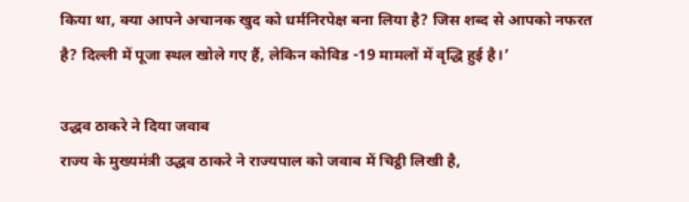किया था, क्या आपने अचानक खुद को धर्मनिरपेक्ष बना लिया है? जिस शब्द से आपको नफरत है? दिल्ली में पूजा स्थल खोले गए हैं, लेकिन कोविड -19 मामलों में वृद्धि हुई है।’

उद्धव ठाकरे ने दिया जवाब
राज्य के मुख्यमंत्री उद्धव ठाकरे ने राज्यपाल को जवाब में चिट्ठी लिखी है,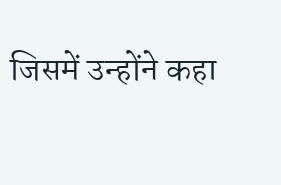जिसमें उन्होंने कहा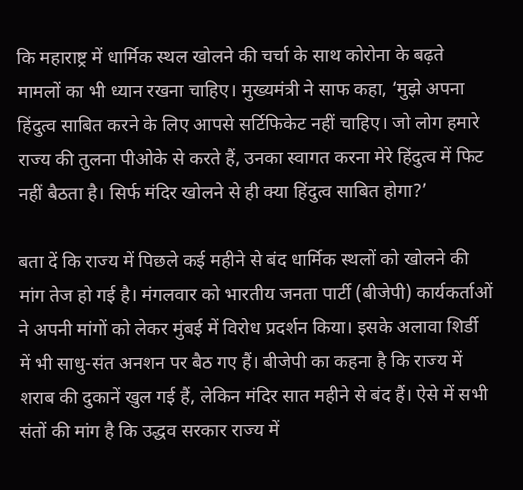कि महाराष्ट्र में धार्मिक स्थल खोलने की चर्चा के साथ कोरोना के बढ़ते मामलों का भी ध्यान रखना चाहिए। मुख्यमंत्री ने साफ कहा, ‘मुझे अपना हिंदुत्व साबित करने के लिए आपसे सर्टिफिकेट नहीं चाहिए। जो लोग हमारे राज्य की तुलना पीओके से करते हैं, उनका स्वागत करना मेरे हिंदुत्व में फिट नहीं बैठता है। सिर्फ मंदिर खोलने से ही क्या हिंदुत्व साबित होगा?’

बता दें कि राज्य में पिछले कई महीने से बंद धार्मिक स्थलों को खोलने की मांग तेज हो गई है। मंगलवार को भारतीय जनता पार्टी (बीजेपी) कार्यकर्ताओं ने अपनी मांगों को लेकर मुंबई में विरोध प्रदर्शन किया। इसके अलावा शिर्डी में भी साधु-संत अनशन पर बैठ गए हैं। बीजेपी का कहना है कि राज्य में शराब की दुकानें खुल गई हैं, लेकिन मंदिर सात महीने से बंद हैं। ऐसे में सभी संतों की मांग है कि उद्धव सरकार राज्य में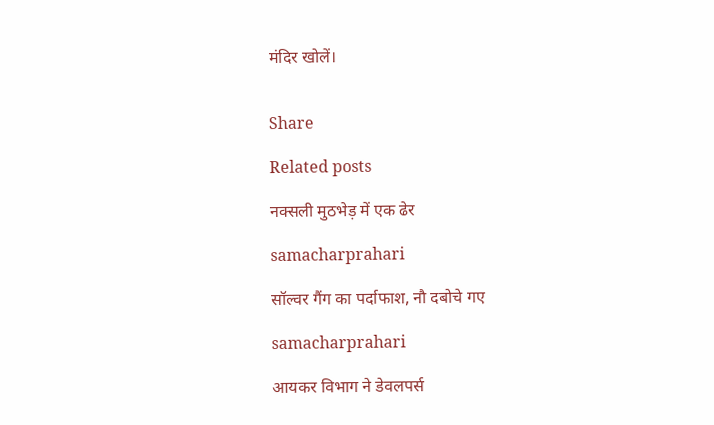मंदिर खोलें।


Share

Related posts

नक्सली मुठभेड़ में एक ढेर

samacharprahari

सॉल्वर गैंग का पर्दाफाश, नौ दबोचे गए

samacharprahari

आयकर विभाग ने डेवलपर्स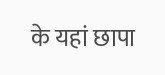के यहां छापा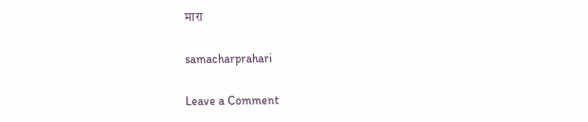मारा

samacharprahari

Leave a Comment